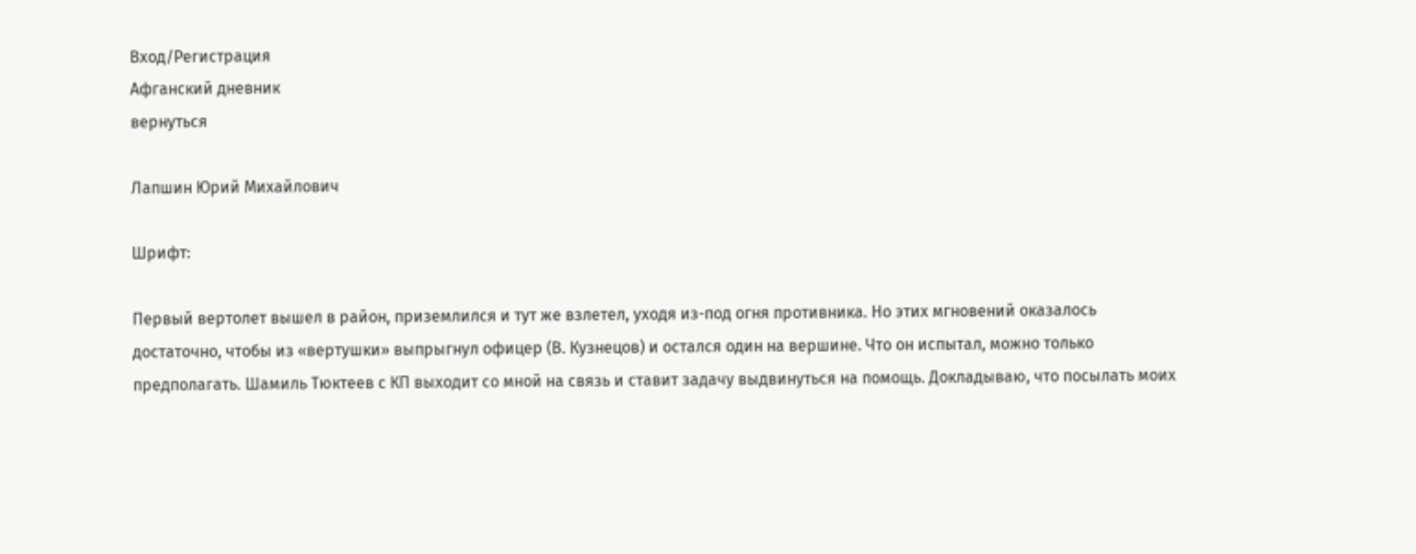Вход/Регистрация
Афганский дневник
вернуться

Лапшин Юрий Михайлович

Шрифт:

Первый вертолет вышел в район, приземлился и тут же взлетел, уходя из-под огня противника. Но этих мгновений оказалось достаточно, чтобы из «вертушки» выпрыгнул офицер (В. Кузнецов) и остался один на вершине. Что он испытал, можно только предполагать. Шамиль Тюктеев с КП выходит со мной на связь и ставит задачу выдвинуться на помощь. Докладываю, что посылать моих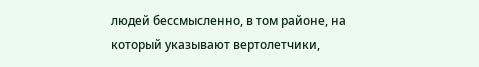людей бессмысленно, в том районе, на который указывают вертолетчики,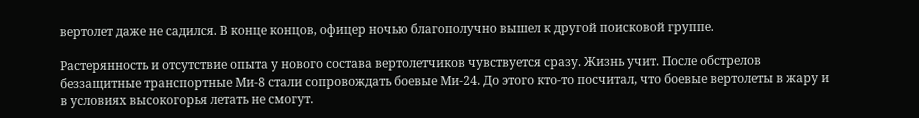вертолет даже не садился. В конце концов, офицер ночью благополучно вышел к другой поисковой группе.

Растерянность и отсутствие опыта у нового состава вертолетчиков чувствуется сразу. Жизнь учит. После обстрелов беззащитные транспортные Ми-8 стали сопровождать боевые Ми-24. До этого кто-то посчитал, что боевые вертолеты в жару и в условиях высокогорья летать не смогут.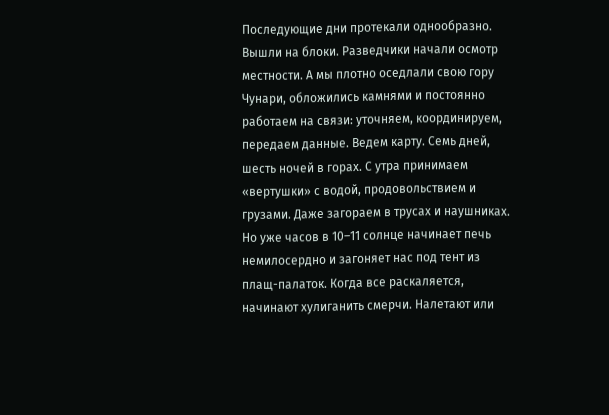Последующие дни протекали однообразно. Вышли на блоки. Разведчики начали осмотр местности. А мы плотно оседлали свою гору Чунари, обложились камнями и постоянно работаем на связи: уточняем, координируем, передаем данные. Ведем карту. Семь дней, шесть ночей в горах. С утра принимаем «вертушки» с водой, продовольствием и грузами. Даже загораем в трусах и наушниках. Но уже часов в 10–11 солнце начинает печь немилосердно и загоняет нас под тент из плащ-палаток. Когда все раскаляется, начинают хулиганить смерчи. Налетают или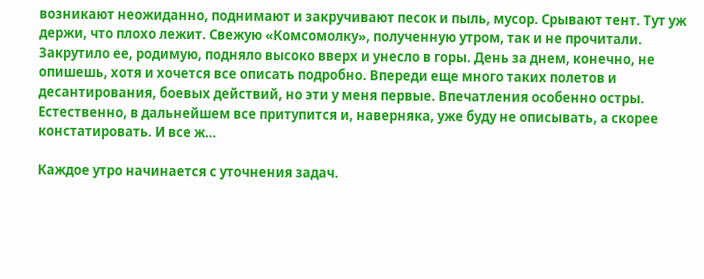возникают неожиданно, поднимают и закручивают песок и пыль, мусор. Срывают тент. Тут уж держи, что плохо лежит. Свежую «Комсомолку», полученную утром, так и не прочитали. Закрутило ее, родимую, подняло высоко вверх и унесло в горы. День за днем, конечно, не опишешь, хотя и хочется все описать подробно. Впереди еще много таких полетов и десантирования, боевых действий, но эти у меня первые. Впечатления особенно остры. Естественно, в дальнейшем все притупится и, наверняка, уже буду не описывать, а скорее констатировать. И все ж…

Каждое утро начинается с уточнения задач.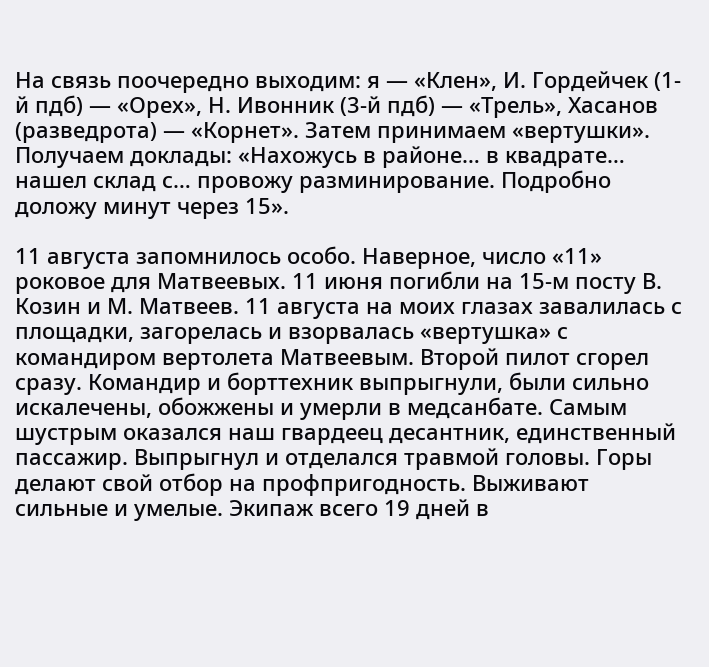На связь поочередно выходим: я — «Клен», И. Гордейчек (1-й пдб) — «Орех», Н. Ивонник (3-й пдб) — «Трель», Хасанов (разведрота) — «Корнет». Затем принимаем «вертушки». Получаем доклады: «Нахожусь в районе… в квадрате… нашел склад с… провожу разминирование. Подробно доложу минут через 15».

11 августа запомнилось особо. Наверное, число «11» роковое для Матвеевых. 11 июня погибли на 15-м посту В. Козин и М. Матвеев. 11 августа на моих глазах завалилась с площадки, загорелась и взорвалась «вертушка» с командиром вертолета Матвеевым. Второй пилот сгорел сразу. Командир и борттехник выпрыгнули, были сильно искалечены, обожжены и умерли в медсанбате. Самым шустрым оказался наш гвардеец десантник, единственный пассажир. Выпрыгнул и отделался травмой головы. Горы делают свой отбор на профпригодность. Выживают сильные и умелые. Экипаж всего 19 дней в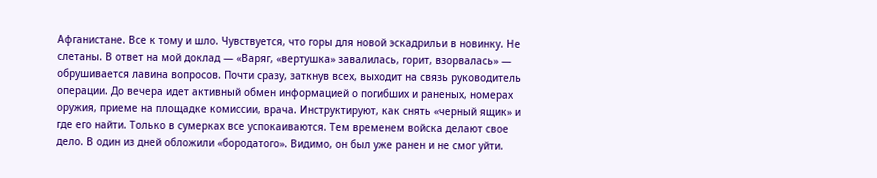Афганистане. Все к тому и шло. Чувствуется, что горы для новой эскадрильи в новинку. Не слетаны. В ответ на мой доклад — «Варяг, «вертушка» завалилась, горит, взорвалась» — обрушивается лавина вопросов. Почти сразу, заткнув всех, выходит на связь руководитель операции. До вечера идет активный обмен информацией о погибших и раненых, номерах оружия, приеме на площадке комиссии, врача. Инструктируют, как снять «черный ящик» и где его найти. Только в сумерках все успокаиваются. Тем временем войска делают свое дело. В один из дней обложили «бородатого». Видимо, он был уже ранен и не смог уйти.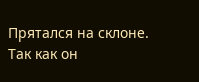Прятался на склоне. Так как он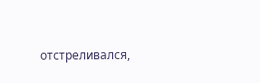отстреливался,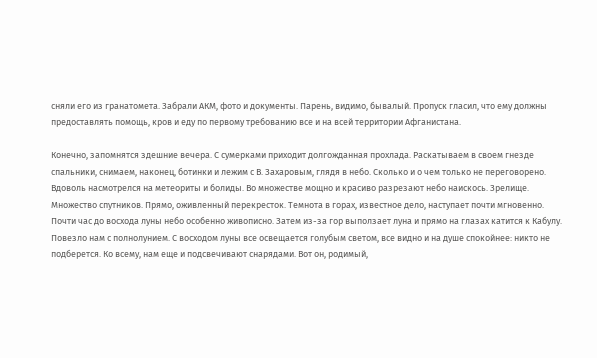сняли его из гранатомета. Забрали АКМ, фото и документы. Парень, видимо, бывалый. Пропуск гласил, что ему должны предоставлять помощь, кров и еду по первому требованию все и на всей территории Афганистана.

Конечно, запомнятся здешние вечера. С сумерками приходит долгожданная прохлада. Раскатываем в своем гнезде спальники, снимаем, наконец, ботинки и лежим с В. Захаровым, глядя в небо. Сколько и о чем только не переговорено. Вдоволь насмотрелся на метеориты и болиды. Во множестве мощно и красиво разрезают небо наискось. Зрелище. Множество спутников. Прямо, оживленный перекресток. Темнота в горах, известное дело, наступает почти мгновенно. Почти час до восхода луны небо особенно живописно. Затем из-за гор выползает луна и прямо на глазах катится к Кабулу. Повезло нам с полнолунием. С восходом луны все освещается голубым светом, все видно и на душе спокойнее: никто не подберется. Ко всему, нам еще и подсвечивают снарядами. Вот он, родимый,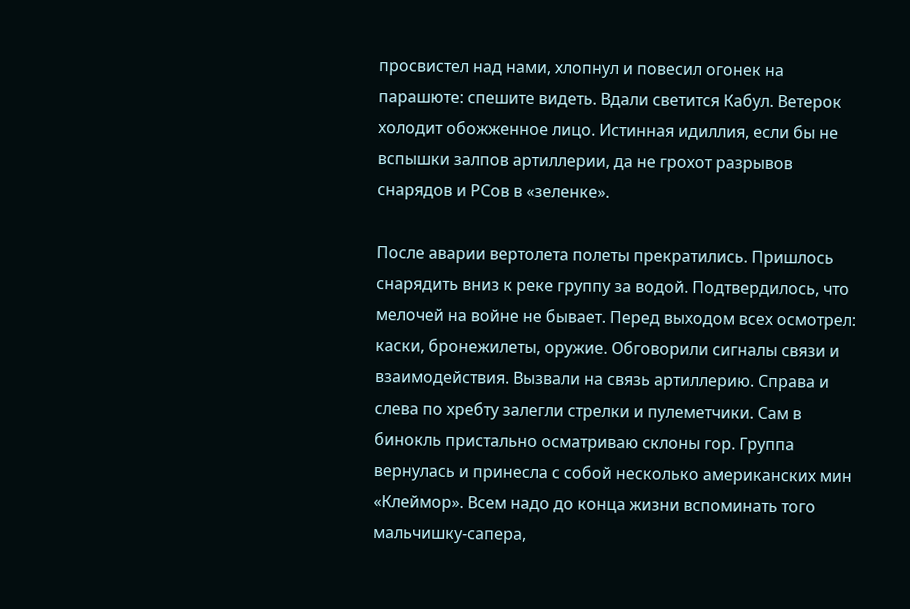просвистел над нами, хлопнул и повесил огонек на парашюте: спешите видеть. Вдали светится Кабул. Ветерок холодит обожженное лицо. Истинная идиллия, если бы не вспышки залпов артиллерии, да не грохот разрывов снарядов и РСов в «зеленке».

После аварии вертолета полеты прекратились. Пришлось снарядить вниз к реке группу за водой. Подтвердилось, что мелочей на войне не бывает. Перед выходом всех осмотрел: каски, бронежилеты, оружие. Обговорили сигналы связи и взаимодействия. Вызвали на связь артиллерию. Справа и слева по хребту залегли стрелки и пулеметчики. Сам в бинокль пристально осматриваю склоны гор. Группа вернулась и принесла с собой несколько американских мин «Клеймор». Всем надо до конца жизни вспоминать того мальчишку-сапера,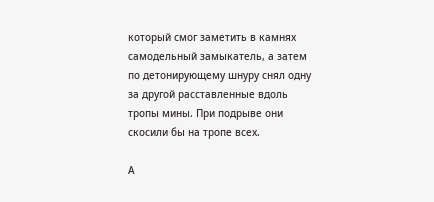который смог заметить в камнях самодельный замыкатель, а затем по детонирующему шнуру снял одну за другой расставленные вдоль тропы мины. При подрыве они скосили бы на тропе всех.

А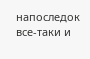напоследок все-таки и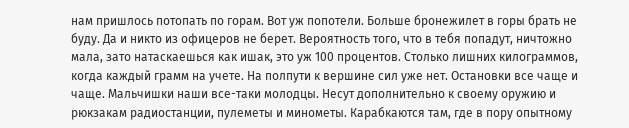нам пришлось потопать по горам. Вот уж попотели. Больше бронежилет в горы брать не буду. Да и никто из офицеров не берет. Вероятность того, что в тебя попадут, ничтожно мала, зато натаскаешься как ишак, это уж 100 процентов. Столько лишних килограммов, когда каждый грамм на учете. На полпути к вершине сил уже нет. Остановки все чаще и чаще. Мальчишки наши все-таки молодцы. Несут дополнительно к своему оружию и рюкзакам радиостанции, пулеметы и минометы. Карабкаются там, где в пору опытному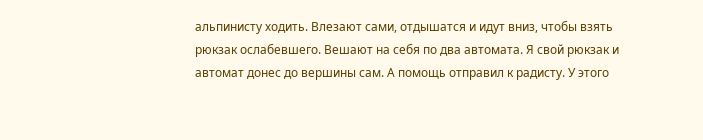альпинисту ходить. Влезают сами, отдышатся и идут вниз, чтобы взять рюкзак ослабевшего. Вешают на себя по два автомата. Я свой рюкзак и автомат донес до вершины сам. А помощь отправил к радисту. У этого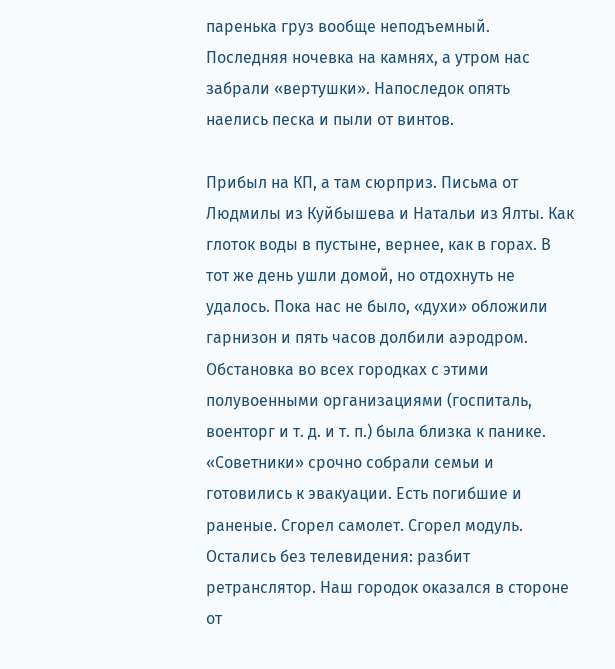паренька груз вообще неподъемный. Последняя ночевка на камнях, а утром нас забрали «вертушки». Напоследок опять наелись песка и пыли от винтов.

Прибыл на КП, а там сюрприз. Письма от Людмилы из Куйбышева и Натальи из Ялты. Как глоток воды в пустыне, вернее, как в горах. В тот же день ушли домой, но отдохнуть не удалось. Пока нас не было, «духи» обложили гарнизон и пять часов долбили аэродром. Обстановка во всех городках с этими полувоенными организациями (госпиталь, военторг и т. д. и т. п.) была близка к панике. «Советники» срочно собрали семьи и готовились к эвакуации. Есть погибшие и раненые. Сгорел самолет. Сгорел модуль. Остались без телевидения: разбит ретранслятор. Наш городок оказался в стороне от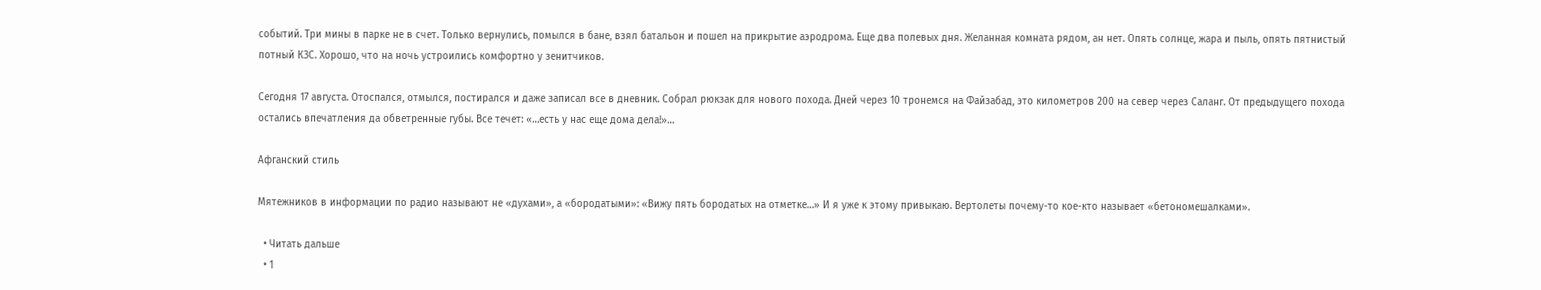событий. Три мины в парке не в счет. Только вернулись, помылся в бане, взял батальон и пошел на прикрытие аэродрома. Еще два полевых дня. Желанная комната рядом, ан нет. Опять солнце, жара и пыль, опять пятнистый потный КЗС. Хорошо, что на ночь устроились комфортно у зенитчиков.

Сегодня 17 августа. Отоспался, отмылся, постирался и даже записал все в дневник. Собрал рюкзак для нового похода. Дней через 10 тронемся на Файзабад, это километров 200 на север через Саланг. От предыдущего похода остались впечатления да обветренные губы. Все течет: «…есть у нас еще дома дела!»…

Афганский стиль

Мятежников в информации по радио называют не «духами», а «бородатыми»: «Вижу пять бородатых на отметке…» И я уже к этому привыкаю. Вертолеты почему-то кое-кто называет «бетономешалками».

  • Читать дальше
  • 1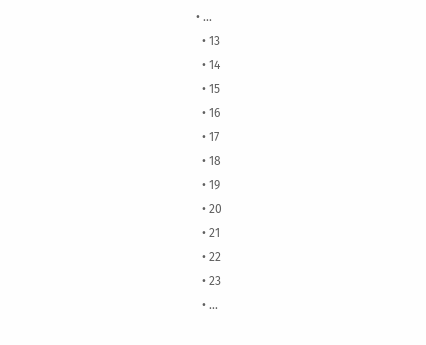• ...
  • 13
  • 14
  • 15
  • 16
  • 17
  • 18
  • 19
  • 20
  • 21
  • 22
  • 23
  • ...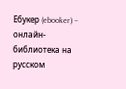Ебукер (ebooker) – онлайн-библиотека на русском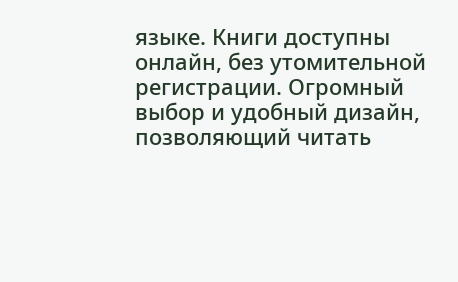языке. Книги доступны онлайн, без утомительной регистрации. Огромный выбор и удобный дизайн, позволяющий читать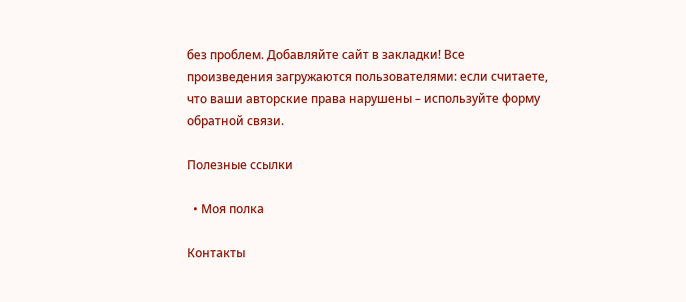без проблем. Добавляйте сайт в закладки! Все произведения загружаются пользователями: если считаете, что ваши авторские права нарушены – используйте форму обратной связи.

Полезные ссылки

  • Моя полка

Контакты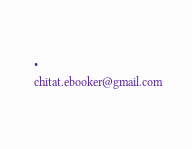• chitat.ebooker@gmail.com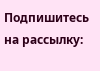Подпишитесь на рассылку: